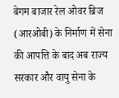बेगम बाजार रेल ओवर ब्रिज (आरओबी) के निर्माण में सेना की आपत्ति के बाद अब राज्य सरकार और वायु सेना के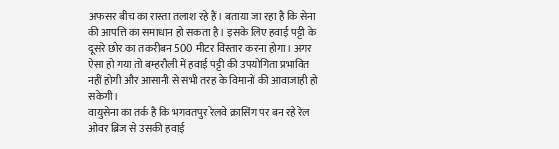अफसर बीच का रास्ता तलाश रहे हैं। बताया जा रहा है कि सेना की आपत्ति का समाधान हो सकता है। इसके लिए हवाई पट्टी के दूसरे छोर का तकरीबन 500 मीटर विस्तार करना होगा। अगर ऐसा हो गया तो बम्हरौली में हवाई पट्टी की उपयोगिता प्रभावित नहीं होगी और आसानी से सभी तरह के विमानों की आवाजाही हो सकेगी।
वायुसेना का तर्क है कि भगवतपुर रेलवे क्रासिंग पर बन रहे रेल ओवर ब्रिज से उसकी हवाई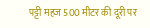पट्टी महज 500 मीटर की दूरी पर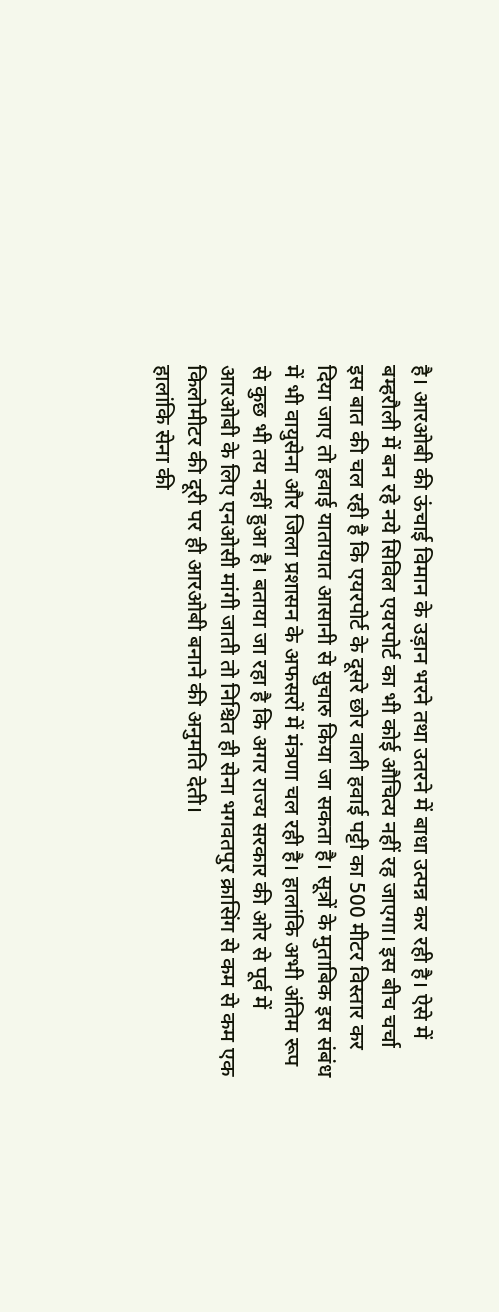है। आरओबी की ऊंचाई विमान के उड़ान भरने तथा उतरने में बाधा उत्पन्न कर रही है। ऐसे में बम्हरौली में बन रहे नये सिविल एयरपोर्ट का भी कोई औचित्य नहीं रह जाएगा। इस बीच चर्चा इस बात की चल रही है कि एयरपोर्ट के दूसरे छोर वाली हवाई पट्टी का 500 मीटर विस्तार कर दिया जाए तो हवाई यातायात आसानी से सुचारु किया जा सकता है। सूत्रों के मुताबिक इस संबंध में भी वायुसेना और जिला प्रशासन के अफसरों में मंत्रणा चल रही है। हालांकि अभी अंतिम रूप से कुछ भी तय नहीं हुआ है। बताया जा रहा है कि अगर राज्य सरकार की ओर से पूर्व में आरओबी के लिए एनओसी मांगी जाती तो निश्चित ही सेना भगवतपुर क्रासिंग से कम से कम एक किलोमीटर की दूरी पर ही आरओबी बनाने की अनुमति देती।
हालांकि सेना की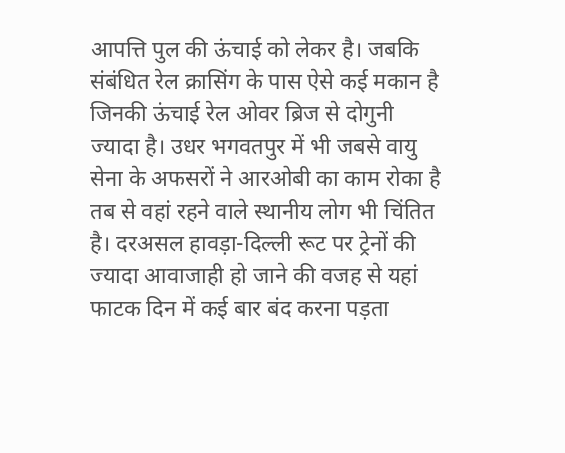आपत्ति पुल की ऊंचाई को लेकर है। जबकि संबंधित रेल क्रासिंग के पास ऐसे कई मकान है जिनकी ऊंचाई रेल ओवर ब्रिज से दोगुनी ज्यादा है। उधर भगवतपुर में भी जबसे वायु सेना के अफसरों ने आरओबी का काम रोका है तब से वहां रहने वाले स्थानीय लोग भी चिंतित है। दरअसल हावड़ा-दिल्ली रूट पर ट्रेनों की ज्यादा आवाजाही हो जाने की वजह से यहां फाटक दिन में कई बार बंद करना पड़ता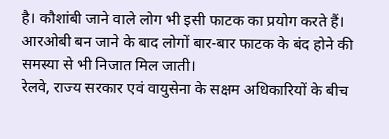है। कौशांबी जाने वाले लोग भी इसी फाटक का प्रयोग करते हैं। आरओबी बन जाने के बाद लोगों बार-बार फाटक के बंद होने की समस्या से भी निजात मिल जाती।
रेलवे, राज्य सरकार एवं वायुसेना के सक्षम अधिकारियों के बीच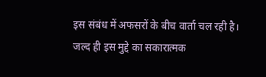इस संबंध में अफसरों के बीच वार्ता चल रही है। जल्द ही इस मुद्दे का सकारात्मक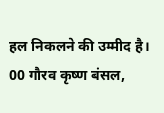हल निकलने की उम्मीद है।
00 गौरव कृष्ण बंसल,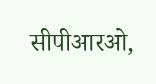सीपीआरओ,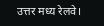उत्तर मध्य रेलवे।